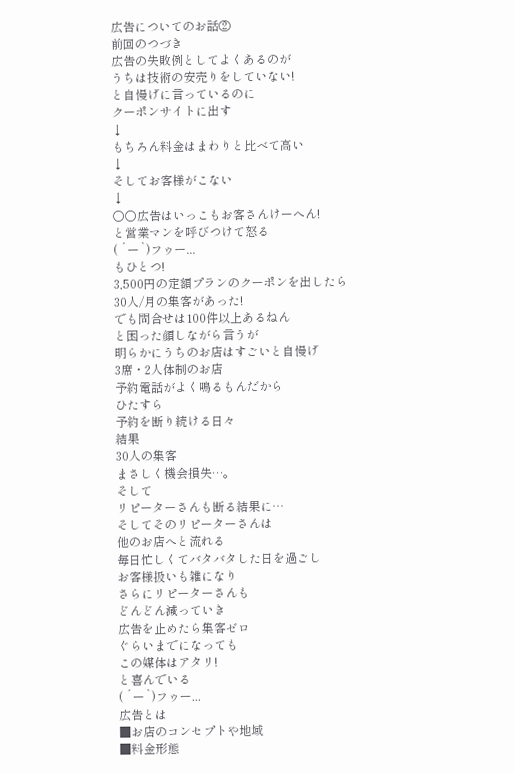広告についてのお話②
前回のつづき
広告の失敗例としてよくあるのが
うちは技術の安売りをしていない!
と自慢げに言っているのに
クーポンサイトに出す
↓
もちろん料金はまわりと比べて高い
↓
そしてお客様がこない
↓
○○広告はいっこもお客さんけーへん!
と営業マンを呼びつけて怒る
( ´ー`)フゥー...
もひとつ!
3,500円の定額プランのクーポンを出したら
30人/月の集客があった!
でも問合せは100件以上あるねん
と困った顔しながら言うが
明らかにうちのお店はすごいと自慢げ
3席・2人体制のお店
予約電話がよく鳴るもんだから
ひたすら
予約を断り続ける日々
結果
30人の集客
まさしく機会損失…。
そして
リピーターさんも断る結果に…
そしてそのリピーターさんは
他のお店へと流れる
毎日忙しくてバタバタした日を過ごし
お客様扱いも雑になり
さらにリピーターさんも
どんどん減っていき
広告を止めたら集客ゼロ
ぐらいまでになっても
この媒体はアタリ!
と喜んでいる
( ´ー`)フゥー...
広告とは
■お店のコンセプトや地域
■料金形態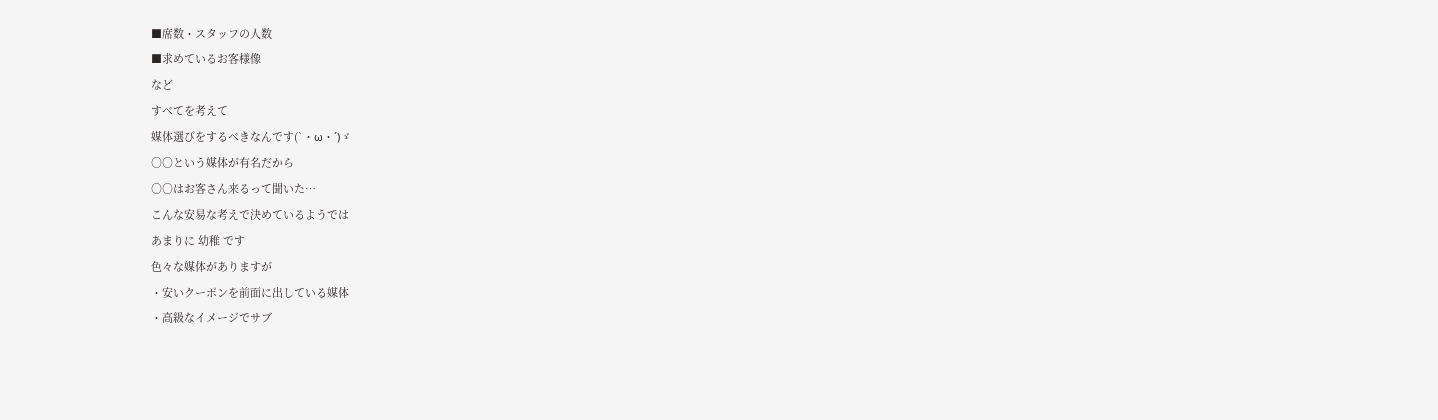■席数・スタッフの人数
■求めているお客様像
など
すべてを考えて
媒体選びをするべきなんです(`・ω・´)ゞ
○○という媒体が有名だから
○○はお客さん来るって聞いた…
こんな安易な考えで決めているようでは
あまりに 幼稚 です
色々な媒体がありますが
・安いクーポンを前面に出している媒体
・高級なイメージでサブ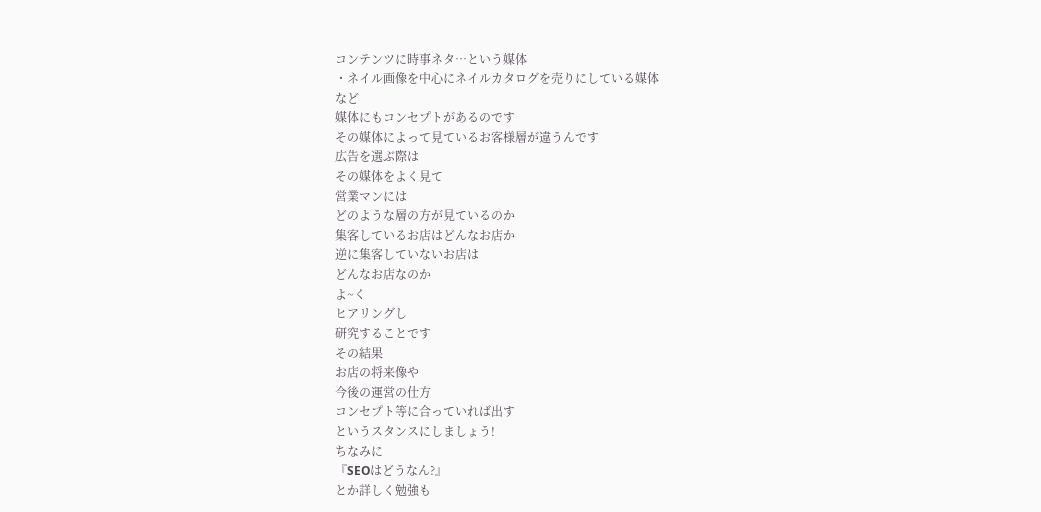コンテンツに時事ネタ…という媒体
・ネイル画像を中心にネイルカタログを売りにしている媒体
など
媒体にもコンセプトがあるのです
その媒体によって見ているお客様層が違うんです
広告を選ぶ際は
その媒体をよく見て
営業マンには
どのような層の方が見ているのか
集客しているお店はどんなお店か
逆に集客していないお店は
どんなお店なのか
よ~く
ヒアリングし
研究することです
その結果
お店の将来像や
今後の運営の仕方
コンセプト等に合っていれば出す
というスタンスにしましょう!
ちなみに
『SEOはどうなん?』
とか詳しく勉強も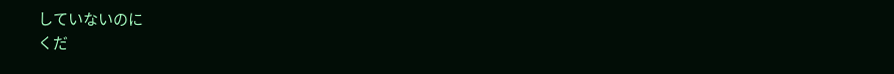していないのに
くだ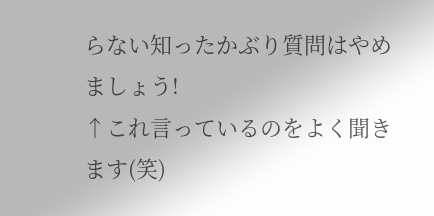らない知ったかぶり質問はやめましょう!
↑これ言っているのをよく聞きます(笑)